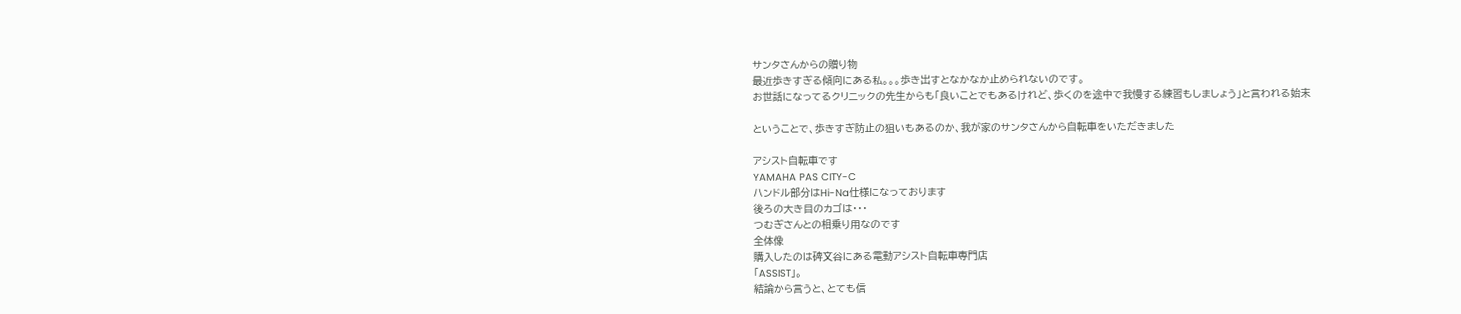サンタさんからの贈り物
最近歩きすぎる傾向にある私。。。歩き出すとなかなか止められないのです。
お世話になってるクリニックの先生からも「良いことでもあるけれど、歩くのを途中で我慢する練習もしましょう」と言われる始末

ということで、歩きすぎ防止の狙いもあるのか、我が家のサンタさんから自転車をいただきました

アシスト自転車です
YAMAHA PAS CITY-C
ハンドル部分はHi-Na仕様になっております
後ろの大き目のカゴは・・・
つむぎさんとの相乗り用なのです
全体像
購入したのは碑文谷にある電動アシスト自転車専門店
「ASSIST」。
結論から言うと、とても信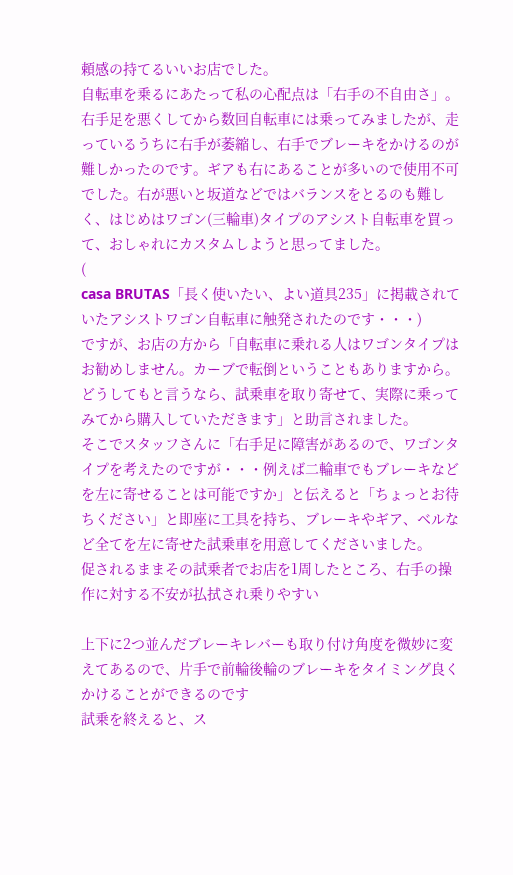頼感の持てるいいお店でした。
自転車を乗るにあたって私の心配点は「右手の不自由さ」。
右手足を悪くしてから数回自転車には乗ってみましたが、走っているうちに右手が萎縮し、右手でブレーキをかけるのが難しかったのです。ギアも右にあることが多いので使用不可でした。右が悪いと坂道などではバランスをとるのも難しく、はじめはワゴン(三輪車)タイプのアシスト自転車を買って、おしゃれにカスタムしようと思ってました。
(
casa BRUTAS「長く使いたい、よい道具235」に掲載されていたアシストワゴン自転車に触発されたのです・・・)
ですが、お店の方から「自転車に乗れる人はワゴンタイプはお勧めしません。カーブで転倒ということもありますから。どうしてもと言うなら、試乗車を取り寄せて、実際に乗ってみてから購入していただきます」と助言されました。
そこでスタッフさんに「右手足に障害があるので、ワゴンタイプを考えたのですが・・・例えば二輪車でもブレーキなどを左に寄せることは可能ですか」と伝えると「ちょっとお待ちください」と即座に工具を持ち、ブレーキやギア、ベルなど全てを左に寄せた試乗車を用意してくださいました。
促されるままその試乗者でお店を1周したところ、右手の操作に対する不安が払拭され乗りやすい

上下に2つ並んだブレーキレバーも取り付け角度を微妙に変えてあるので、片手で前輪後輪のブレーキをタイミング良くかけることができるのです
試乗を終えると、ス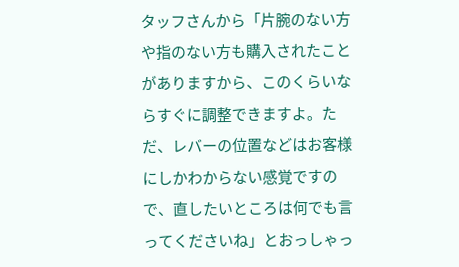タッフさんから「片腕のない方や指のない方も購入されたことがありますから、このくらいならすぐに調整できますよ。ただ、レバーの位置などはお客様にしかわからない感覚ですので、直したいところは何でも言ってくださいね」とおっしゃっ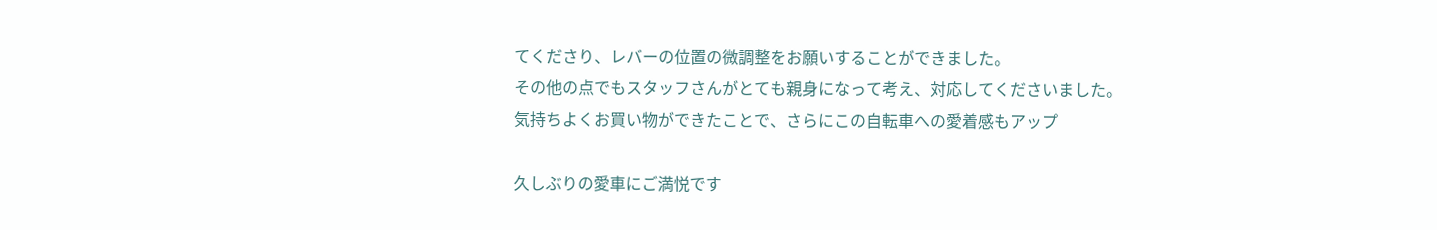てくださり、レバーの位置の微調整をお願いすることができました。
その他の点でもスタッフさんがとても親身になって考え、対応してくださいました。
気持ちよくお買い物ができたことで、さらにこの自転車への愛着感もアップ

久しぶりの愛車にご満悦です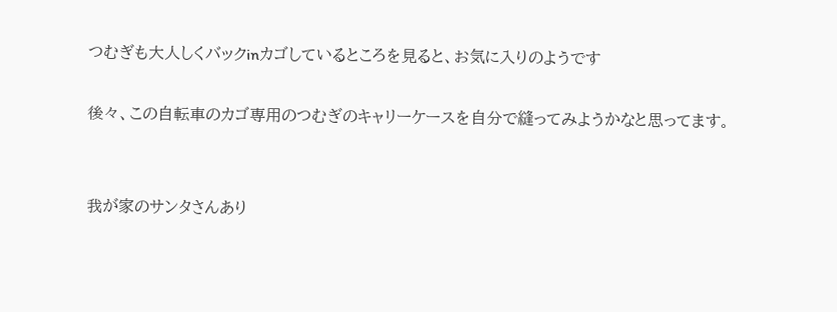つむぎも大人しくバックinカゴしているところを見ると、お気に入りのようです

後々、この自転車のカゴ専用のつむぎのキャリーケースを自分で縫ってみようかなと思ってます。


我が家のサンタさんあり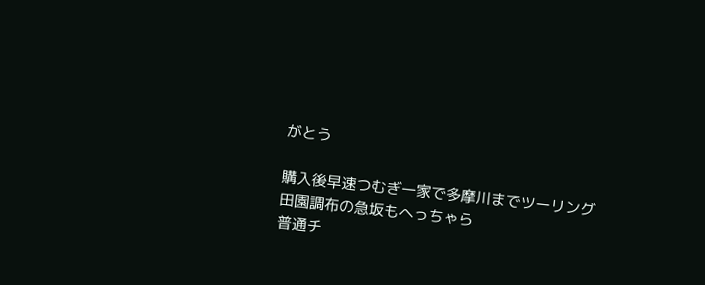がとう

購入後早速つむぎ一家で多摩川までツーリング
田園調布の急坂もへっちゃら
普通チ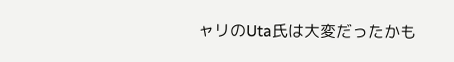ャリのUta氏は大変だったかも